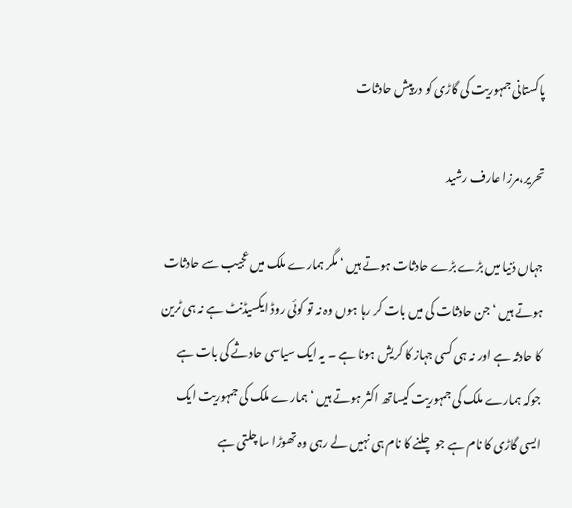پاکستانی جمہوریت کی گاڑی کو درپیش حادثات

تحریر،مرزا عارف رشید

جہاں دُنیا میں بڑے بڑے حادثات ہوتے ہیں ‘ مگر ہمارے ملک میں عجیب سے حادثات ہوتے ہیں ‘جن حادثات کی میں بات کر رہا ہوں وہ نہ تو کوئی روڈ ایکسیڈنٹ ہے نہ ہی ٹرین کا حادثہ ہے اور نہ ہی کسی جہاز کا کریش ہونا ہے ۔ یہ ایک سیاسی حادثے کی بات ہے جوکہ ہمارے ملک کی جمہوریت کیساتھ اکثر ہوتے ہیں ‘ ہمارے ملک کی جمہوریت ایک ایسی گاڑی کا نام ہے جو چلنے کا نام ہی نہیں لے رہی وہ تھوڑا سا چلتی ہے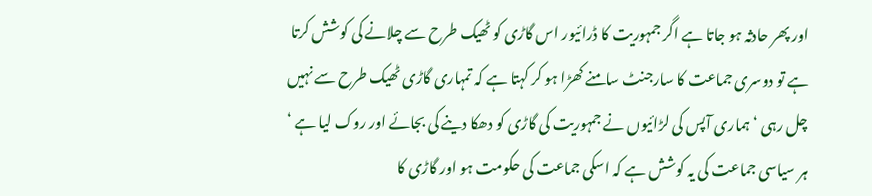اور پھر حادثہ ہو جاتا ہے اگر جمہوریت کا ڈرائیور اس گاڑی کو ٹھیک طرح سے چلانے کی کوشش کرتا ہے تو دوسری جماعت کا سارجنٹ سامنے کھڑا ہو کر کہتا ہے کہ تمہاری گاڑی ٹھیک طرح سے نہیں چل رہی ‘ ہماری آپس کی لڑائیوں نے جمہوریت کی گاڑی کو دھکا دینے کی بجائے اور روک لیا ہے ‘ ہر سیاسی جماعت کی یہ کوشش ہے کہ اسکی جماعت کی حکومت ہو اور گاڑی کا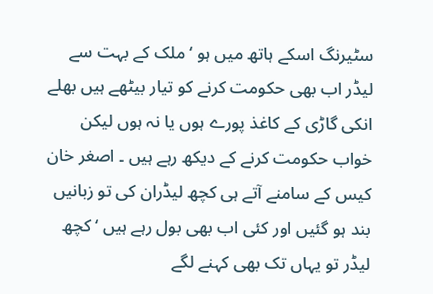سٹیرنگ اسکے ہاتھ میں ہو ‘ ملک کے بہت سے لیڈر اب بھی حکومت کرنے کو تیار بیٹھے ہیں بھلے انکی گاڑی کے کاغذ پورے ہوں یا نہ ہوں لیکن خواب حکومت کرنے کے دیکھ رہے ہیں ۔ اصغر خان کیس کے سامنے آتے ہی کچھ لیڈران کی تو زبانیں بند ہو گئیں اور کئی اب بھی بول رہے ہیں ‘ کچھ لیڈر تو یہاں تک بھی کہنے لگے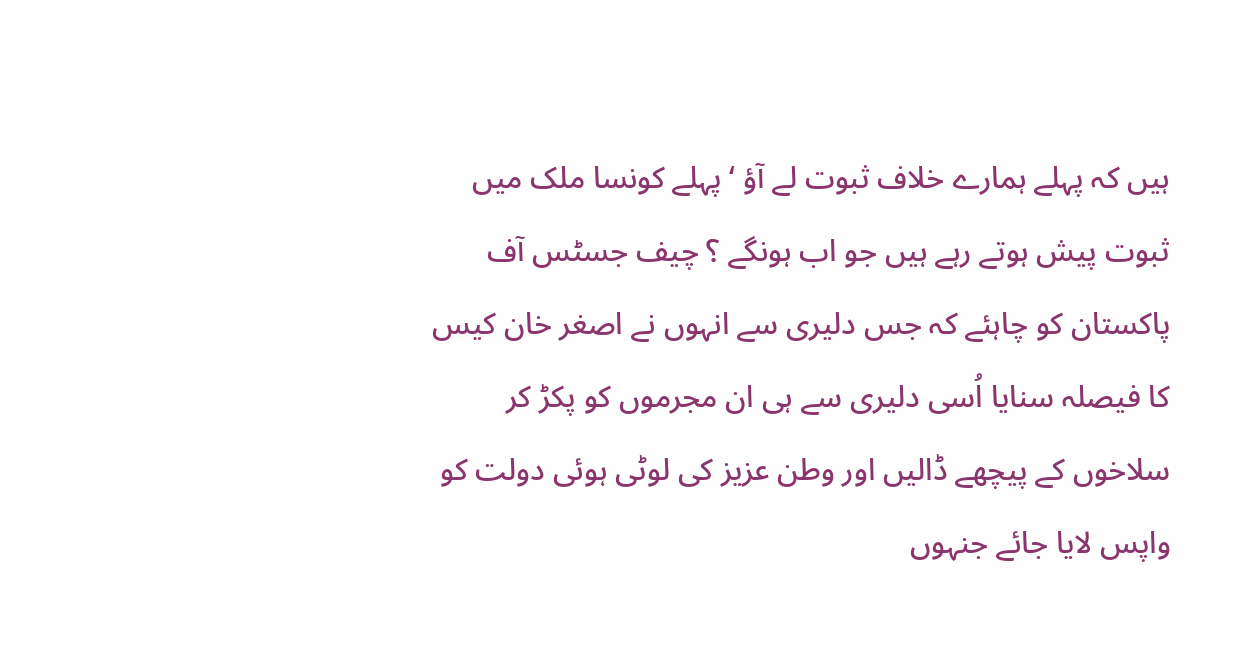ہیں کہ پہلے ہمارے خلاف ثبوت لے آؤ ‘ پہلے کونسا ملک میں ثبوت پیش ہوتے رہے ہیں جو اب ہونگے ؟ چیف جسٹس آف پاکستان کو چاہئے کہ جس دلیری سے انہوں نے اصغر خان کیس کا فیصلہ سنایا اُسی دلیری سے ہی ان مجرموں کو پکڑ کر سلاخوں کے پیچھے ڈالیں اور وطن عزیز کی لوٹی ہوئی دولت کو واپس لایا جائے جنہوں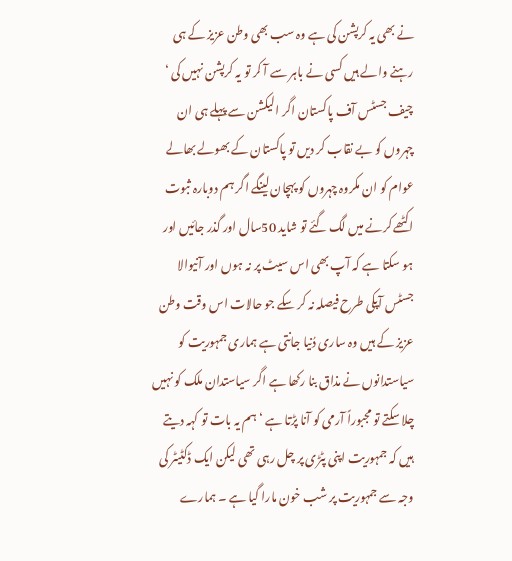نے بھی یہ کرپشن کی ہے وہ سب بھی وطن عزیز کے ہی رہنے والے ہیں کسی نے باہر سے آ کر تو یہ کرپشن نہیں کی ‘ چیف جسٹس آف پاکستان اگر الیکشن سے پہلے ہی ان چہروں کو بے نقاب کر دیں تو پاکستان کے بھولے بھالے عوام کو ان مکروہ چہروں کو پہچان لینگے اگر ہم دوبارہ ثبوت اکٹھے کرنے میں لگ گئے تو شاید 50سال اور گذر جائیں اور ہو سکتا ہے کہ آپ بھی اس سیٹ پر نہ ہوں اور آنیوالا جسٹس آپکی طرح فیصلہ نہ کر سکے جو حالات اس وقت وطن عزیز کے ہیں وہ ساری دُنیا جانتی ہے ہماری جمہوریت کو سیاستدانوں نے مذاق بنا رکھا ہے اگر سیاستدان ملک کو نہیں چلا سکتے تو مجبوراً آرمی کو آنا پڑتا ہے ‘ ہم یہ بات تو کہہ دیتے ہیں کہ جمہوریت اپنی پٹڑی پر چل رہی تھی لیکن ایک ڈکٹیٹر کی وجہ سے جمہوریت پر شب خون مارا گیا ہے ۔ ہمارے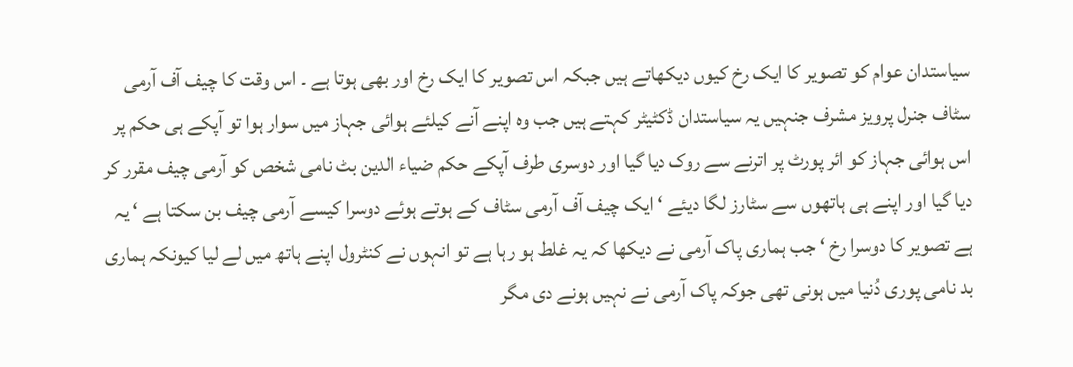سیاستدان عوام کو تصویر کا ایک رخ کیوں دیکھاتے ہیں جبکہ اس تصویر کا ایک رخ اور بھی ہوتا ہے ۔ اس وقت کا چیف آف آرمی سٹاف جنرل پرویز مشرف جنہیں یہ سیاستدان ڈکٹیٹر کہتے ہیں جب وہ اپنے آنے کیلئے ہوائی جہاز میں سوار ہوا تو آپکے ہی حکم پر اس ہوائی جہاز کو ائر پورٹ پر اترنے سے روک دیا گیا اور دوسری طرف آپکے حکم ضیاء الدین بٹ نامی شخص کو آرمی چیف مقرر کر دیا گیا اور اپنے ہی ہاتھوں سے سٹارز لگا دیئے ‘ ایک چیف آف آرمی سٹاف کے ہوتے ہوئے دوسرا کیسے آرمی چیف بن سکتا ہے ‘ یہ ہے تصویر کا دوسرا رخ ‘ جب ہماری پاک آرمی نے دیکھا کہ یہ غلط ہو رہا ہے تو انہوں نے کنٹرول اپنے ہاتھ میں لے لیا کیونکہ ہماری بد نامی پوری دُنیا میں ہونی تھی جوکہ پاک آرمی نے نہیں ہونے دی مگر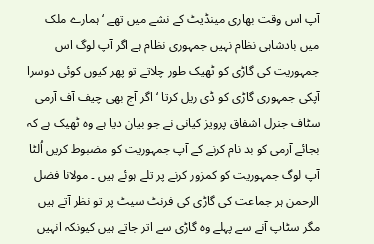آپ اس وقت بھاری مینڈیٹ کے نشے میں تھے ‘ ہمارے ملک میں بادشاہی نظام نہیں جمہوری نظام ہے اگر آپ لوگ اس جمہوریت کی گاڑی کو ٹھیک طور چلاتے تو پھر کیوں کوئی دوسرا آپکی جمہوری گاڑی کو ڈی ریل کرتا ‘ اگر آج بھی چیف آف آرمی سٹاف جنرل اشفاق پرویز کیانی نے جو بیان دیا ہے وہ ٹھیک ہے کہ بجائے آرمی کو بد نام کرنے کے آپ جمہوریت کو مضبوط کریں اُلٹا آپ لوگ جمہوریت کو کمزور کرنے پر تلے ہوئے ہیں ۔ مولانا فضل الرحمن ہر جماعت کی گاڑی کی فرنٹ سیٹ پر تو نظر آتے ہیں مگر سٹاپ آنے سے پہلے وہ گاڑی سے اتر جاتے ہیں کیونکہ انہیں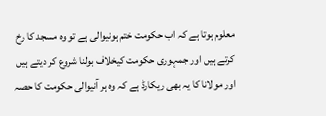معلوم ہوتا ہے کہ اب حکومت ختم ہونیوالی ہے تو وہ مسجد کا رخ کرتے ہیں اور جمہوری حکومت کیخلاف بولنا شروع کر دیتے ہیں اور مولانا کا یہ بھی ریکارڈ ہے کہ وہ ہر آنیوالی حکومت کا حصہ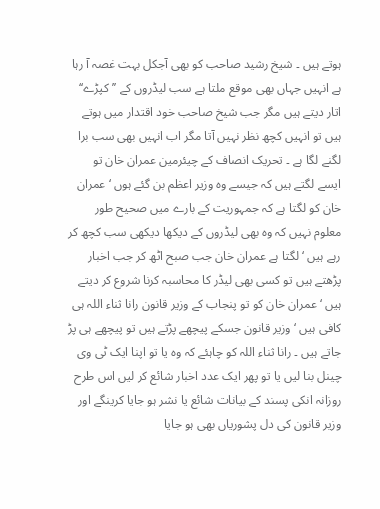ہوتے ہیں ۔ شیخ رشید صاحب کو بھی آجکل بہت غصہ آ رہا ہے انہیں جہاں بھی موقع ملتا ہے سب لیڈروں کے ’’کپڑے‘‘ اتار دیتے ہیں مگر جب شیخ صاحب خود اقتدار میں ہوتے ہیں تو انہیں کچھ نظر نہیں آتا مگر اب انہیں بھی سب برا لگنے لگا ہے ۔ تحریک انصاف کے چیئرمین عمران خان تو ایسے لگتے ہیں کہ جیسے وہ وزیر اعظم بن گئے ہوں ‘ عمران خان کو لگتا ہے کہ جمہوریت کے بارے میں صحیح طور معلوم نہیں کہ وہ بھی لیڈروں کے دیکھا دیکھی سب کچھ کر رہے ہیں ‘لگتا ہے عمران خان جب صبح اٹھ کر جب اخبار پڑھتے ہیں تو کسی بھی لیڈر کا محاسبہ کرنا شروع کر دیتے ہیں ‘ عمران خان کو تو پنجاب کے وزیر قانون رانا ثناء اللہ ہی کافی ہیں ‘ وزیر قانون جسکے پیچھے پڑتے ہیں تو پیچھے ہی پڑ جاتے ہیں ۔ رانا ثناء اللہ کو چاہئے کہ وہ یا تو اپنا ایک ٹی وی چینل بنا لیں یا تو پھر ایک عدد اخبار شائع کر لیں اس طرح روزانہ انکی پسند کے بیانات شائع یا نشر ہو جایا کرینگے اور وزیر قانون کی دل پشوریاں بھی ہو جایا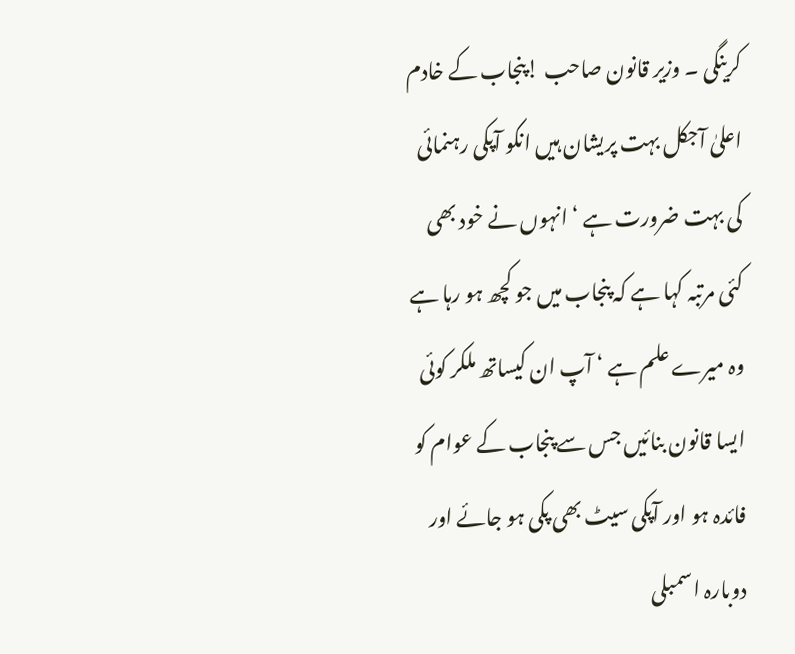کرینگی ۔ وزیر قانون صاحب !پنجاب کے خادم اعلیٰ آجکل بہت پریشان ہیں انکو آپکی رہنمائی کی بہت ضرورت ہے ‘ انہوں نے خود بھی کئی مرتبہ کہا ہے کہ پنجاب میں جو کچھ ہو رہا ہے وہ میرے علم ہے ‘ آپ ان کیساتھ ملکر کوئی ایسا قانون بنائیں جس سے پنجاب کے عوام کو فائدہ ہو اور آپکی سیٹ بھی پکی ہو جائے اور دوبارہ اسمبلی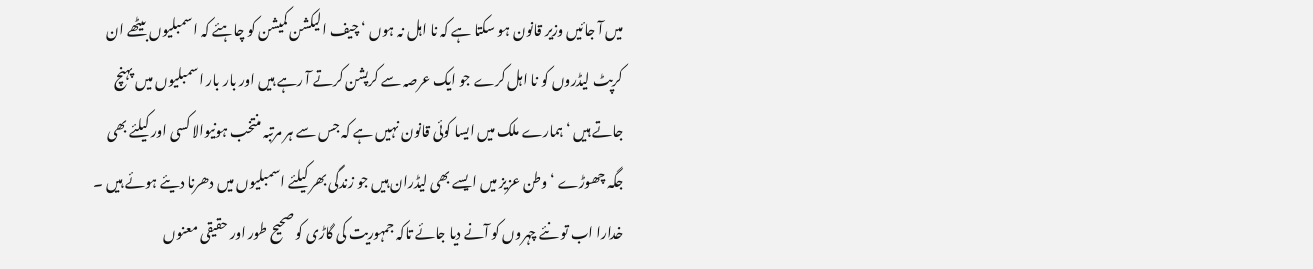میں آ جائیں وزیر قانون ہو سکتا ہے کہ نا اہل نہ ہوں ‘ چیف الیکشن کمیشن کو چاہئے کہ اسمبلیوں بیٹھے ان کرپٹ لیڈروں کو نا اہل کرے جو ایک عرصہ سے کرپشن کرتے آ رہے ہیں اور بار بار اسمبلیوں میں پہنچ جاتے ہیں ‘ ہمارے ملک میں ایسا کوئی قانون نہیں ہے کہ جس سے ہر مرتبہ منتخب ہونیوالا کسی اور کیلئے بھی جگہ چھوڑے ‘ وطن عزیز میں ایسے بھی لیڈران ہیں جو زندگی بھر کیلئے اسمبلیوں میں دھرنا دیئے ہوئے ہیں ۔ خدارا اب تو نئے چہروں کو آنے دیا جائے تاکہ جمہوریت کی گاڑی کو صحیح طور اور حقیقی معنوں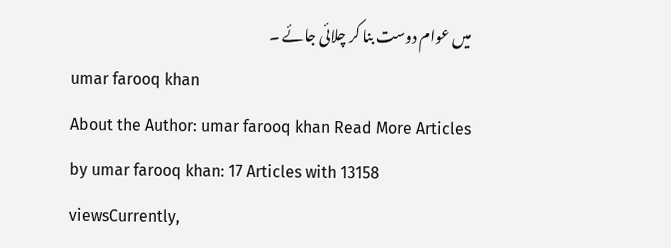میں عوام دوست بنا کر چلائی جائے ۔
umar farooq khan
About the Author: umar farooq khan Read More Articles by umar farooq khan: 17 Articles with 13158 viewsCurrently,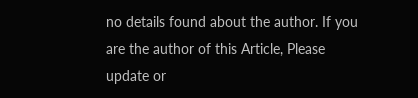no details found about the author. If you are the author of this Article, Please update or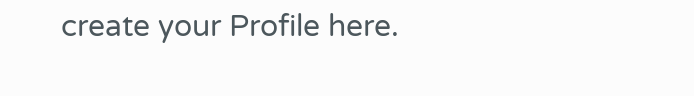create your Profile here.